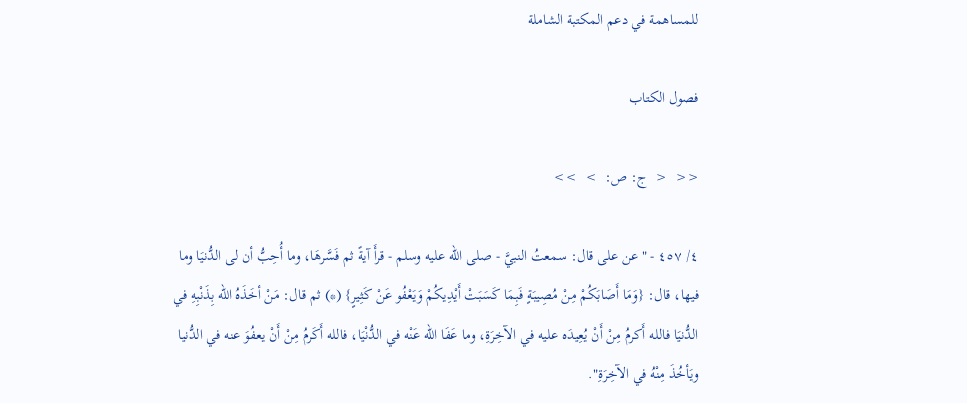للمساهمة في دعم المكتبة الشاملة

فصول الكتاب

<<  <  ج: ص:  >  >>

٤/ ٤٥٧ - "عن على قال: سمعتُ النبيَّ - صلى الله عليه وسلم - قرأَ آيةً ثم فَسَّرهَا، وما أُحِبُّ أن لى الدُّنيَا وما فيها، قال: {وَمَا أَصَابَكُمْ مِنْ مُصِيبَةٍ فَبِمَا كَسَبَتْ أَيْدِيكُمْ وَيَعْفُو عَنْ كَثِيرٍ} (*) ثم قال: مَنْ أخَذَهُ الله بِذَنْبِهِ في الدُّنيَا فالله أَكرمُ مِنْ أَنْ يُعِيدَه عليه في الآخِرَةِ، وما عَفَا الله عَنْه في الدُّنْيَا، فالله أَكَرمُ مِنْ أَنْ يعفُوَ عنه في الدُّنيا ويَأخُذَ مِنْهُ في الآخِرَةِ".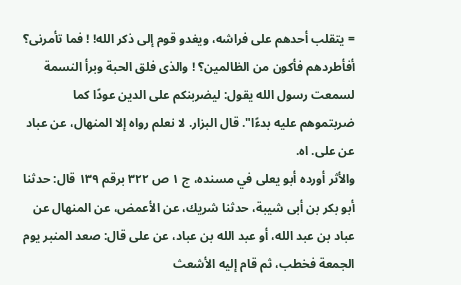= يتقلب أحدهم على فراشه، ويغدو قوم إلى ذكر الله! ! فما تأمرنى؟ أفأطردهم فأكون من الظالمين؟ ! والذى فلق الحبة وبرأ النسمة لسمعت رسول الله يقول: ليضربنكم على الدين عودًا كما ضربتموهم عليه بدءًا". قال البزار. لا نعلم رواه إلا المنهال، عن عباد عن على. اه.
والأثر أورده أبو يعلى في مسنده، ج ١ ص ٣٢٢ برقم ١٣٩ قال: حدثنا أبو بكر بن أبى شيبة، حدثنا شريك، عن الأعمض، عن المنهال عن عباد بن عبد الله، أو عبد الله بن عباد، عن على قال: صعد المنبر يوم الجمعة فخطب، ثم قام إليه الأشعث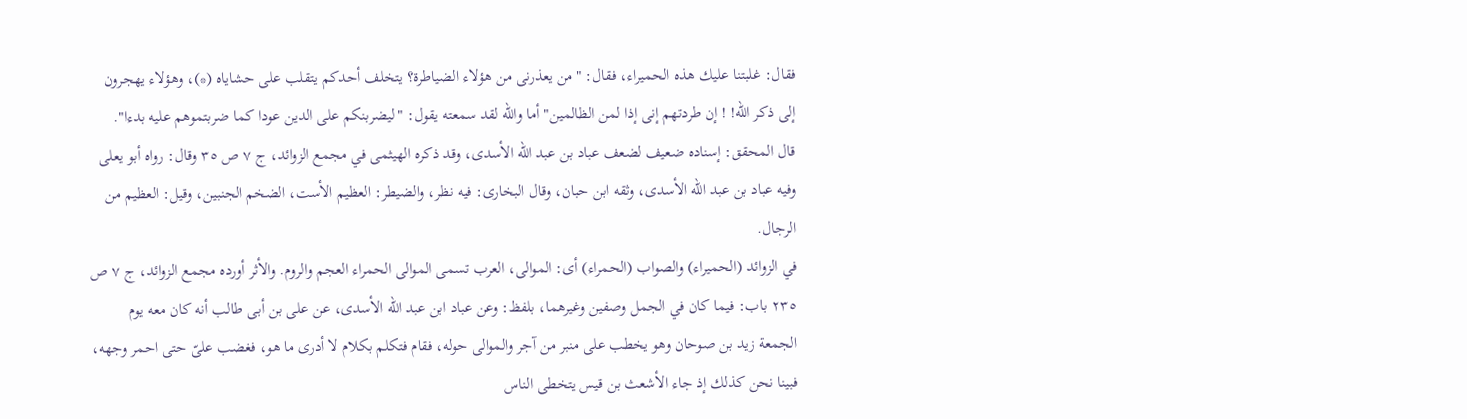فقال: غلبتنا عليك هذه الحميراء، فقال: "من يعذرنى من هؤلاء الضياطرة؟ يتخلف أحدكم يتقلب على حشاياه (*)، وهؤلاء يهجرون إلى ذكر الله! ! إن طردتهم إنى إذا لمن الظالمين" أما والله لقد سمعته يقول: "ليضربنكم على الدين عودا كما ضربتموهم عليه بدءا".
قال المحقق: إسناده ضعيف لضعف عباد بن عبد الله الأسدى، وقد ذكره الهيثمى في مجمع الزوائد، ج ٧ ص ٣٥ وقال: رواه أبو يعلى وفيه عباد بن عبد الله الأسدى، وثقه ابن حبان، وقال البخارى: فيه نظر، والضيطر: العظيم الأست، الضخم الجنبين، وقيل: العظيم من الرجال.
في الزوائد (الحميراء) والصواب (الحمراء) أى: الموالى، العرب تسمى الموالى الحمراء العجم والروم. والأثر أورده مجمع الزوائد، ج ٧ ص ٢٣٥ باب: فيما كان في الجمل وصفين وغيرهما، بلفظ: وعن عباد ابن عبد الله الأسدى، عن على بن أبى طالب أنه كان معه يوم الجمعة زيد بن صوحان وهو يخطب على منبر من آجر والموالى حوله، فقام فتكلم بكلام لا أدرى ما هو، فغضب علىّ حتى احمر وجهه، فبينا نحن كذلك إذ جاء الأشعث بن قيس يتخطى الناس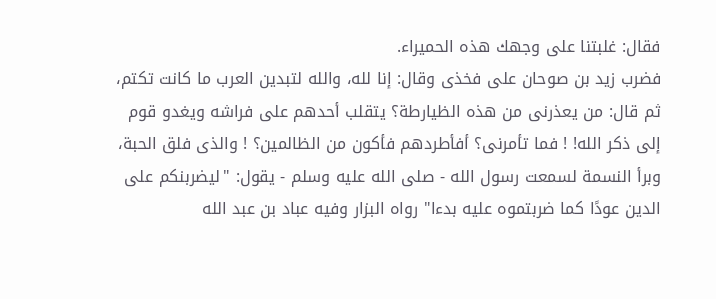فقال: غلبتنا على وجهك هذه الحميراء.
فضرب زيد بن صوحان على فخذى وقال: إنا لله، والله لتبدين العرب ما كانت تكتم، ثم قال: من يعذرنى من هذه الظيارطة؟ يتقلب أحدهم على فراشه ويغدو قوم إلى ذكر الله! ! فما تأمرنى؟ أفأطردهم فأكون من الظالمين؟ ! والذى فلق الحبة، وبرأ النسمة لسمعت رسول الله - صلى الله عليه وسلم - يقول: "ليضربنكم على الدين عودًا كما ضربتموه عليه بدءا" رواه البزار وفيه عباد بن عبد الله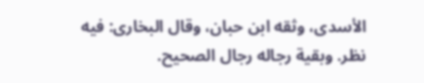الأسدى، وثقه ابن حبان، وقال البخارى: فيه نظر. وبقية رجاله رجال الصحيح.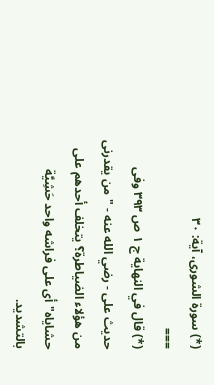(*) سورة الشورى، آية: ٣٠
===
(*) قال في النهاية ج ١ ص ٣٩٣ وفى حديث على - رضي الله عنه - "من يقدرنى من هؤلاء الضياطرة؟ يتخلف أحدهم على حشاياه" أى على فراشه واحد حَشِيَّة بالتشديد.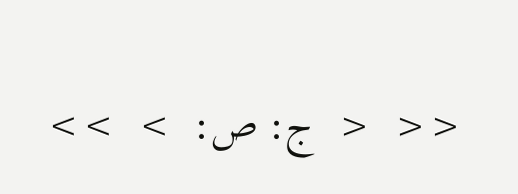<<  <  ج: ص:  >  >>